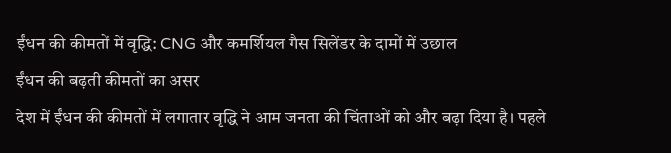ईंधन की कीमतों में वृद्धि: CNG और कमर्शियल गैस सिलेंडर के दामों में उछाल
ईंधन की बढ़ती कीमतों का असर
देश में ईंधन की कीमतों में लगातार वृद्धि ने आम जनता की चिंताओं को और बढ़ा दिया है। पहले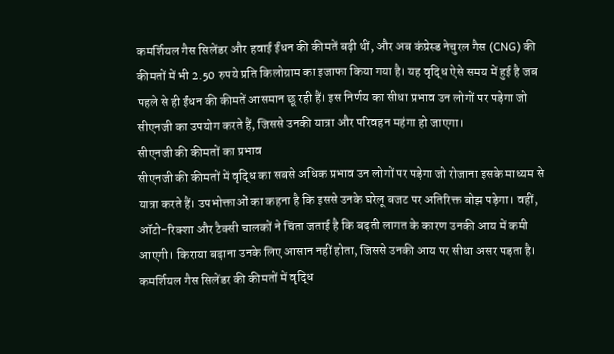कमर्शियल गैस सिलेंडर और हवाई ईंधन की कीमतें बढ़ी थीं, और अब कंप्रेस्ड नेचुरल गैस (CNG) की कीमतों में भी 2.50 रुपये प्रति किलोग्राम का इजाफा किया गया है। यह वृद्धि ऐसे समय में हुई है जब पहले से ही ईंधन की कीमतें आसमान छू रही हैं। इस निर्णय का सीधा प्रभाव उन लोगों पर पड़ेगा जो सीएनजी का उपयोग करते हैं, जिससे उनकी यात्रा और परिवहन महंगा हो जाएगा।
सीएनजी की कीमतों का प्रभाव
सीएनजी की कीमतों में वृद्धि का सबसे अधिक प्रभाव उन लोगों पर पड़ेगा जो रोजाना इसके माध्यम से यात्रा करते हैं। उपभोक्ताओं का कहना है कि इससे उनके घरेलू बजट पर अतिरिक्त बोझ पड़ेगा। वहीं, ऑटो-रिक्शा और टैक्सी चालकों ने चिंता जताई है कि बढ़ती लागत के कारण उनकी आय में कमी आएगी। किराया बढ़ाना उनके लिए आसान नहीं होता, जिससे उनकी आय पर सीधा असर पड़ता है।
कमर्शियल गैस सिलेंडर की कीमतों में वृद्धि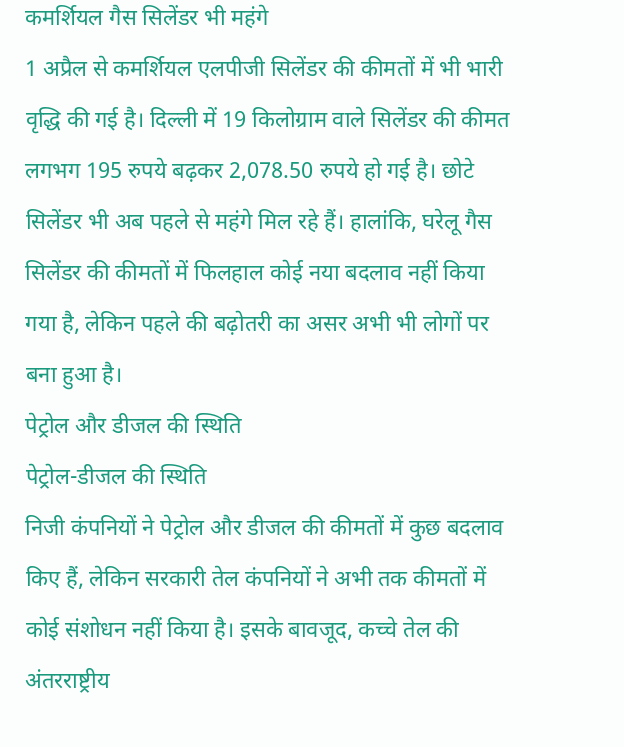कमर्शियल गैस सिलेंडर भी महंगे
1 अप्रैल से कमर्शियल एलपीजी सिलेंडर की कीमतों में भी भारी वृद्धि की गई है। दिल्ली में 19 किलोग्राम वाले सिलेंडर की कीमत लगभग 195 रुपये बढ़कर 2,078.50 रुपये हो गई है। छोटे सिलेंडर भी अब पहले से महंगे मिल रहे हैं। हालांकि, घरेलू गैस सिलेंडर की कीमतों में फिलहाल कोई नया बदलाव नहीं किया गया है, लेकिन पहले की बढ़ोतरी का असर अभी भी लोगों पर बना हुआ है।
पेट्रोल और डीजल की स्थिति
पेट्रोल-डीजल की स्थिति
निजी कंपनियों ने पेट्रोल और डीजल की कीमतों में कुछ बदलाव किए हैं, लेकिन सरकारी तेल कंपनियों ने अभी तक कीमतों में कोई संशोधन नहीं किया है। इसके बावजूद, कच्चे तेल की अंतरराष्ट्रीय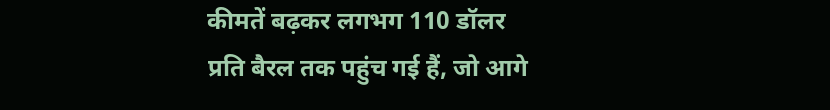कीमतें बढ़कर लगभग 110 डॉलर प्रति बैरल तक पहुंच गई हैं, जो आगे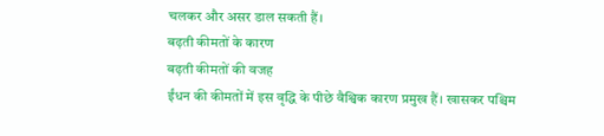चलकर और असर डाल सकती हैं।
बढ़ती कीमतों के कारण
बढ़ती कीमतों की वजह
ईंधन की कीमतों में इस वृद्धि के पीछे वैश्विक कारण प्रमुख हैं। खासकर पश्चिम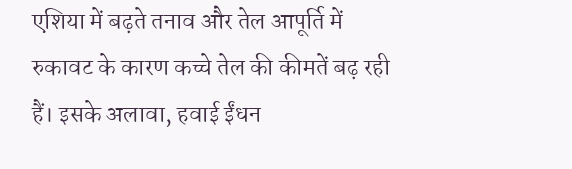एशिया में बढ़ते तनाव और तेल आपूर्ति में रुकावट के कारण कच्चे तेल की कीमतें बढ़ रही हैं। इसके अलावा, हवाई ईंधन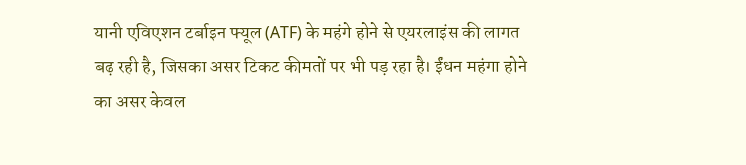यानी एविएशन टर्बाइन फ्यूल (ATF) के महंगे होने से एयरलाइंस की लागत बढ़ रही है, जिसका असर टिकट कीमतों पर भी पड़ रहा है। ईंधन महंगा होने का असर केवल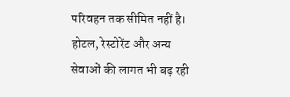परिवहन तक सीमित नहीं है। होटल, रेस्टोरेंट और अन्य सेवाओं की लागत भी बढ़ रही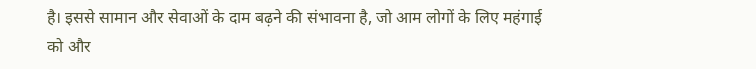है। इससे सामान और सेवाओं के दाम बढ़ने की संभावना है, जो आम लोगों के लिए महंगाई को और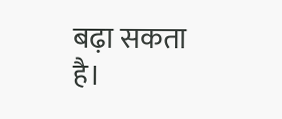बढ़ा सकता है।